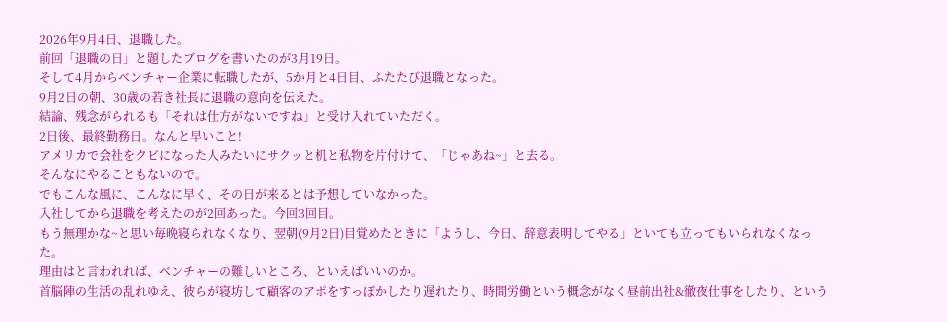2026年9月4日、退職した。
前回「退職の日」と題したブログを書いたのが3月19日。
そして4月からベンチャー企業に転職したが、5か月と4日目、ふたたび退職となった。
9月2日の朝、30歳の若き社長に退職の意向を伝えた。
結論、残念がられるも「それは仕方がないですね」と受け入れていただく。
2日後、最終勤務日。なんと早いこと!
アメリカで会社をクビになった人みたいにサクッと机と私物を片付けて、「じゃあね~」と去る。
そんなにやることもないので。
でもこんな風に、こんなに早く、その日が来るとは予想していなかった。
入社してから退職を考えたのが2回あった。今回3回目。
もう無理かな~と思い毎晩寝られなくなり、翌朝(9月2日)目覚めたときに「ようし、今日、辞意表明してやる」といても立ってもいられなくなった。
理由はと言われれば、ベンチャーの難しいところ、といえばいいのか。
首脳陣の生活の乱れゆえ、彼らが寝坊して顧客のアポをすっぽかしたり遅れたり、時間労働という概念がなく昼前出社&徹夜仕事をしたり、という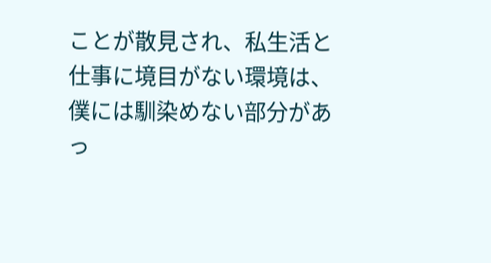ことが散見され、私生活と仕事に境目がない環境は、僕には馴染めない部分があっ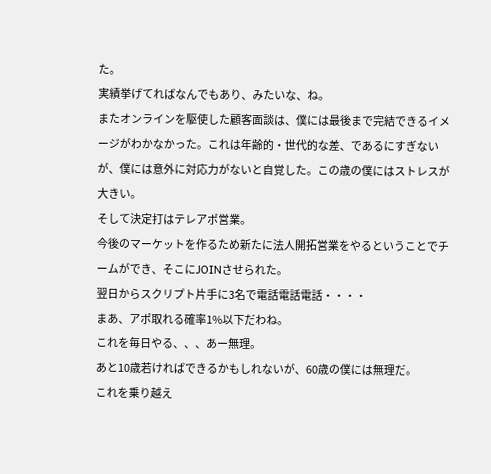た。
実績挙げてればなんでもあり、みたいな、ね。
またオンラインを駆使した顧客面談は、僕には最後まで完結できるイメージがわかなかった。これは年齢的・世代的な差、であるにすぎないが、僕には意外に対応力がないと自覚した。この歳の僕にはストレスが大きい。
そして決定打はテレアポ営業。
今後のマーケットを作るため新たに法人開拓営業をやるということでチームができ、そこにJOINさせられた。
翌日からスクリプト片手に3名で電話電話電話・・・・
まあ、アポ取れる確率1%以下だわね。
これを毎日やる、、、あー無理。
あと10歳若ければできるかもしれないが、60歳の僕には無理だ。
これを乗り越え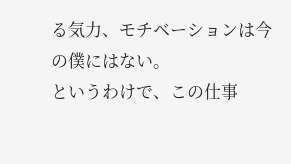る気力、モチベーションは今の僕にはない。
というわけで、この仕事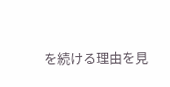を続ける理由を見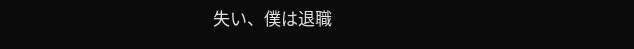失い、僕は退職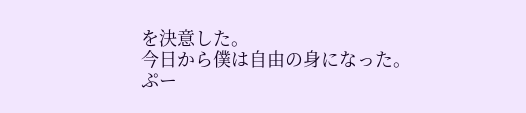を決意した。
今日から僕は自由の身になった。
ぷー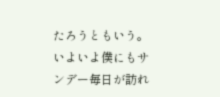たろうともいう。
いよいよ僕にもサンデー毎日が訪れ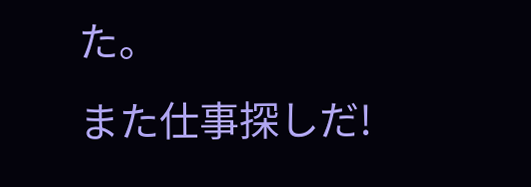た。
また仕事探しだ!